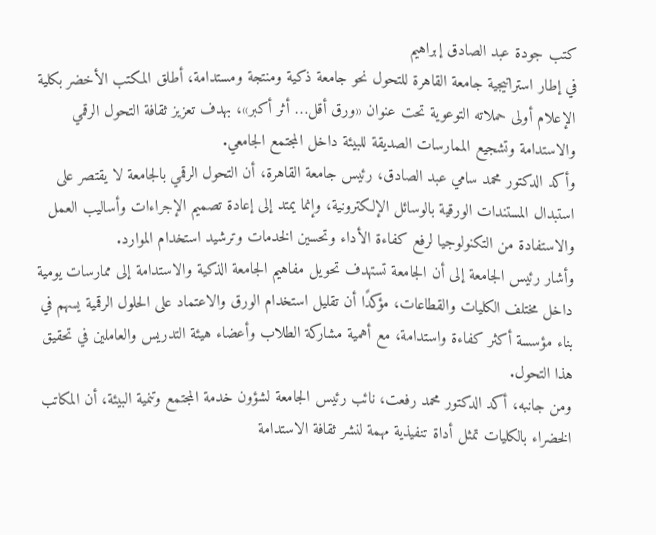كتب جودة عبد الصادق إبراهيم
في إطار استراتيجية جامعة القاهرة للتحول نحو جامعة ذكية ومنتجة ومستدامة، أطلق المكتب الأخضر بكلية الإعلام أولى حملاته التوعوية تحت عنوان «ورق أقل… أثر أكبر»، بهدف تعزيز ثقافة التحول الرقمي والاستدامة وتشجيع الممارسات الصديقة للبيئة داخل المجتمع الجامعي.
وأكد الدكتور محمد سامي عبد الصادق، رئيس جامعة القاهرة، أن التحول الرقمي بالجامعة لا يقتصر على استبدال المستندات الورقية بالوسائل الإلكترونية، وإنما يمتد إلى إعادة تصميم الإجراءات وأساليب العمل والاستفادة من التكنولوجيا لرفع كفاءة الأداء وتحسين الخدمات وترشيد استخدام الموارد.
وأشار رئيس الجامعة إلى أن الجامعة تستهدف تحويل مفاهيم الجامعة الذكية والاستدامة إلى ممارسات يومية داخل مختلف الكليات والقطاعات، مؤكدًا أن تقليل استخدام الورق والاعتماد على الحلول الرقمية يسهم في بناء مؤسسة أكثر كفاءة واستدامة، مع أهمية مشاركة الطلاب وأعضاء هيئة التدريس والعاملين في تحقيق هذا التحول.
ومن جانبه، أكد الدكتور محمد رفعت، نائب رئيس الجامعة لشؤون خدمة المجتمع وتنمية البيئة، أن المكاتب الخضراء بالكليات تمثل أداة تنفيذية مهمة لنشر ثقافة الاستدامة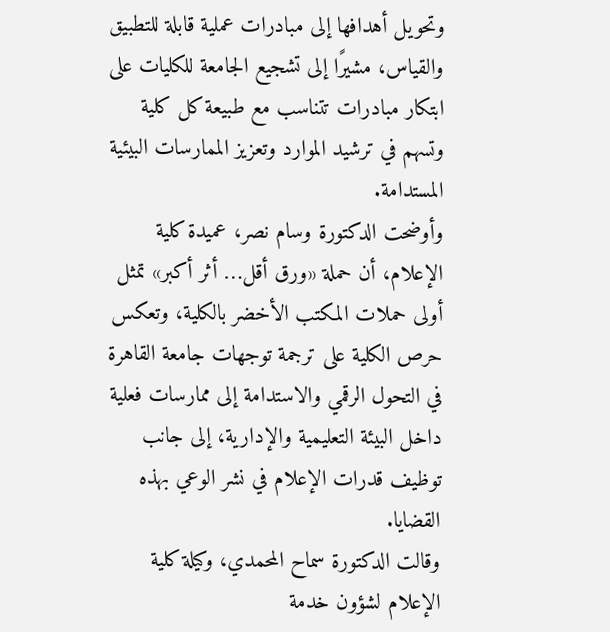وتحويل أهدافها إلى مبادرات عملية قابلة للتطبيق والقياس، مشيرًا إلى تشجيع الجامعة للكليات على ابتكار مبادرات تتناسب مع طبيعة كل كلية وتسهم في ترشيد الموارد وتعزيز الممارسات البيئية المستدامة.
وأوضحت الدكتورة وسام نصر، عميدة كلية الإعلام، أن حملة «ورق أقل… أثر أكبر» تمثل أولى حملات المكتب الأخضر بالكلية، وتعكس حرص الكلية على ترجمة توجهات جامعة القاهرة في التحول الرقمي والاستدامة إلى ممارسات فعلية داخل البيئة التعليمية والإدارية، إلى جانب توظيف قدرات الإعلام في نشر الوعي بهذه القضايا.
وقالت الدكتورة سماح المحمدي، وكيلة كلية الإعلام لشؤون خدمة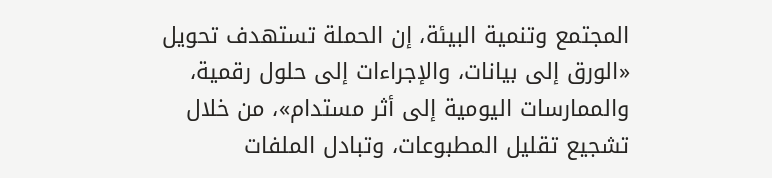المجتمع وتنمية البيئة، إن الحملة تستهدف تحويل «الورق إلى بيانات، والإجراءات إلى حلول رقمية، والممارسات اليومية إلى أثر مستدام»، من خلال تشجيع تقليل المطبوعات، وتبادل الملفات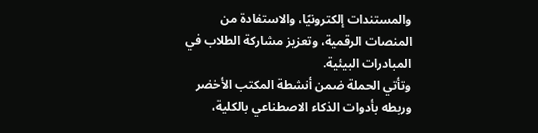والمستندات إلكترونيًا، والاستفادة من المنصات الرقمية، وتعزيز مشاركة الطلاب في المبادرات البيئية.
وتأتي الحملة ضمن أنشطة المكتب الأخضر وربطه بأدوات الذكاء الاصطناعي بالكلية،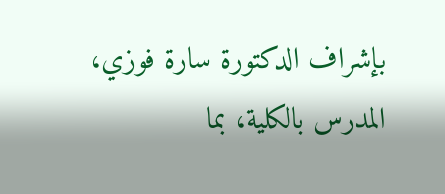بإشراف الدكتورة سارة فوزي، المدرس بالكلية، بما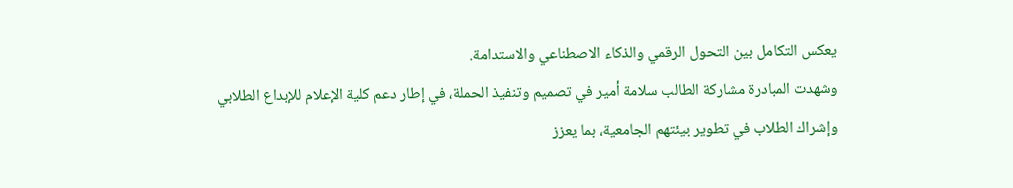يعكس التكامل بين التحول الرقمي والذكاء الاصطناعي والاستدامة.
وشهدت المبادرة مشاركة الطالب سلامة أمير في تصميم وتنفيذ الحملة، في إطار دعم كلية الإعلام للإبداع الطلابي وإشراك الطلاب في تطوير بيئتهم الجامعية، بما يعزز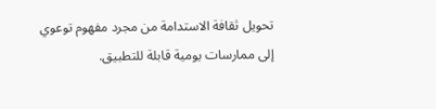تحويل ثقافة الاستدامة من مجرد مفهوم توعوي إلى ممارسات يومية قابلة للتطبيق.